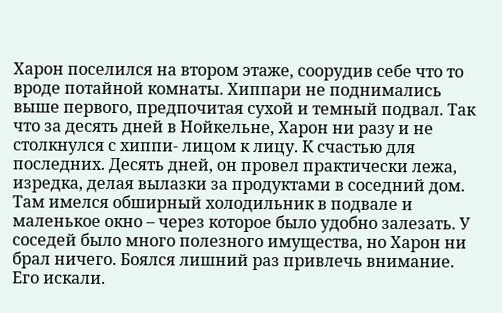Харон поселился на втором этаже, соорудив себе что то вроде потайной комнаты. Хиппари не поднимались выше первого, предпочитая сухой и темный подвал. Так что за десять дней в Нойкельне, Харон ни разу и не столкнулся с хиппи‑ лицом к лицу. К счастью для последних. Десять дней, он провел практически лежа, изредка, делая вылазки за продуктами в соседний дом. Там имелся обширный холодильник в подвале и маленькое окно – через которое было удобно залезать. У соседей было много полезного имущества, но Харон ни брал ничего. Боялся лишний раз привлечь внимание. Его искали.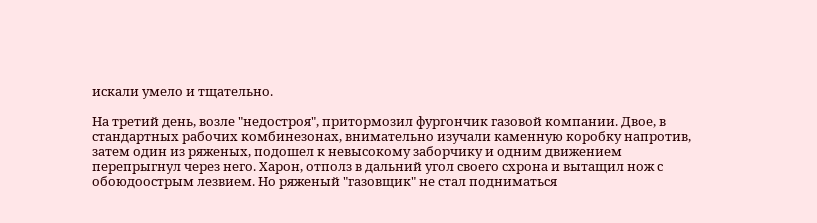искали умело и тщательно.

На третий день, возле "недостроя", притормозил фургончик газовой компании. Двое, в стандартных рабочих комбинезонах, внимательно изучали каменную коробку напротив, затем один из ряженых, подошел к невысокому заборчику и одним движением перепрыгнул через него. Харон, отполз в дальний угол своего схрона и вытащил нож с обоюдоострым лезвием. Но ряженый "газовщик" не стал подниматься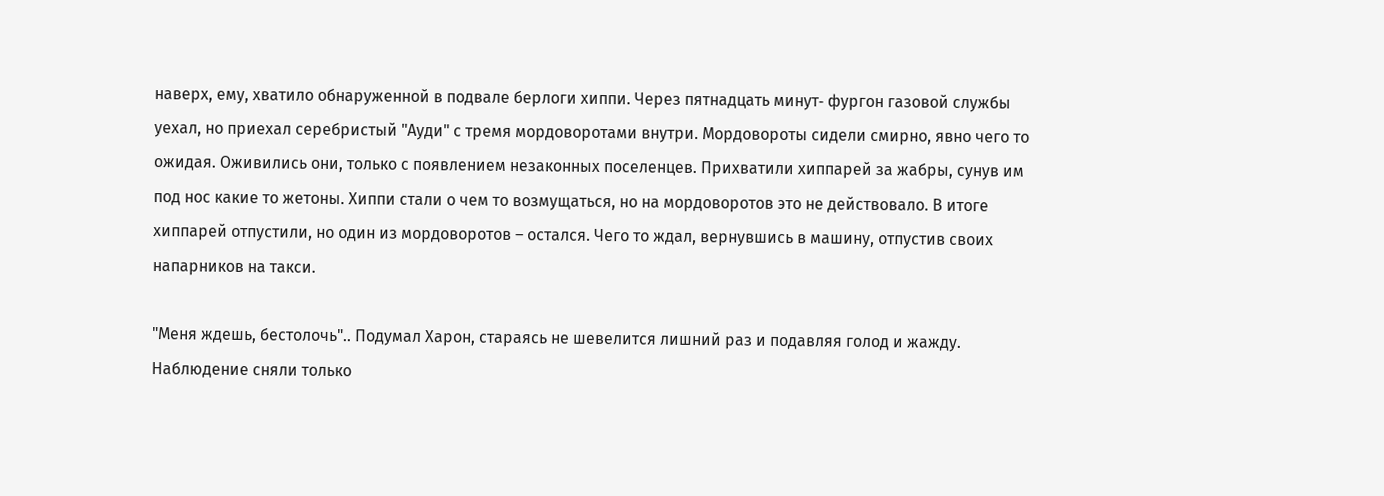наверх, ему, хватило обнаруженной в подвале берлоги хиппи. Через пятнадцать минут‑ фургон газовой службы уехал, но приехал серебристый "Ауди" с тремя мордоворотами внутри. Мордовороты сидели смирно, явно чего то ожидая. Оживились они, только с появлением незаконных поселенцев. Прихватили хиппарей за жабры, сунув им под нос какие то жетоны. Хиппи стали о чем то возмущаться, но на мордоворотов это не действовало. В итоге хиппарей отпустили, но один из мордоворотов – остался. Чего то ждал, вернувшись в машину, отпустив своих напарников на такси.

"Меня ждешь, бестолочь".. Подумал Харон, стараясь не шевелится лишний раз и подавляя голод и жажду. Наблюдение сняли только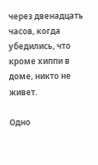через двенадцать часов, когда убедились, что кроме хиппи в доме, никто не живет.

Одно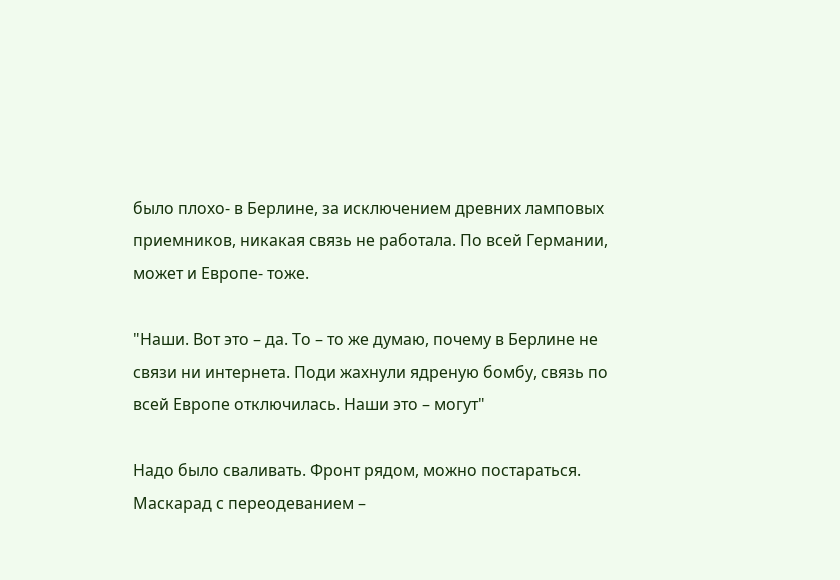было плохо‑ в Берлине, за исключением древних ламповых приемников, никакая связь не работала. По всей Германии, может и Европе‑ тоже.

"Наши. Вот это – да. То – то же думаю, почему в Берлине не связи ни интернета. Поди жахнули ядреную бомбу, связь по всей Европе отключилась. Наши это – могут"

Надо было сваливать. Фронт рядом, можно постараться. Маскарад с переодеванием –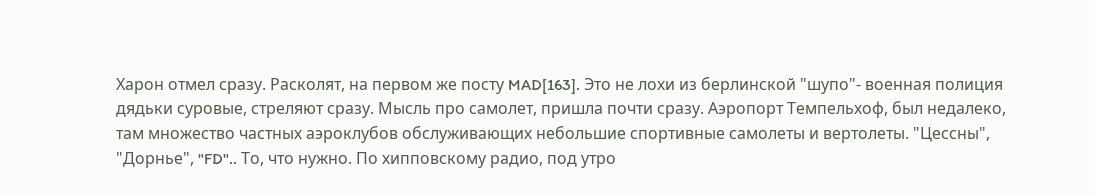Харон отмел сразу. Расколят, на первом же посту MAD[163]. Это не лохи из берлинской "шупо"‑ военная полиция дядьки суровые, стреляют сразу. Мысль про самолет, пришла почти сразу. Аэропорт Темпельхоф, был недалеко, там множество частных аэроклубов обслуживающих небольшие спортивные самолеты и вертолеты. "Цессны", "Дорнье", "FD".. То, что нужно. По хипповскому радио, под утро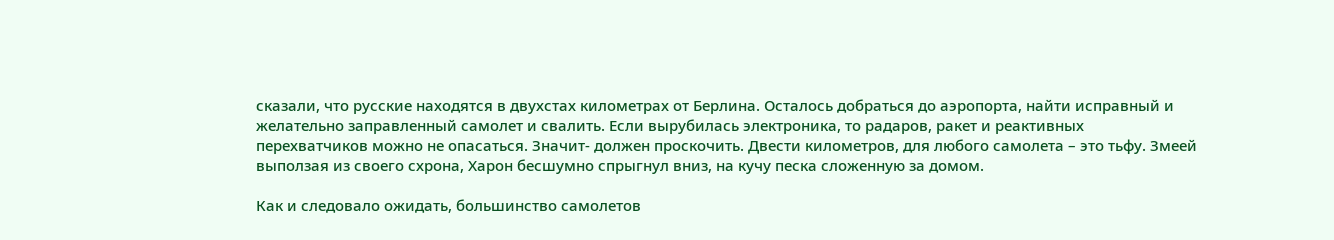сказали, что русские находятся в двухстах километрах от Берлина. Осталось добраться до аэропорта, найти исправный и желательно заправленный самолет и свалить. Если вырубилась электроника, то радаров, ракет и реактивных перехватчиков можно не опасаться. Значит‑ должен проскочить. Двести километров, для любого самолета – это тьфу. Змеей выползая из своего схрона, Харон бесшумно спрыгнул вниз, на кучу песка сложенную за домом.

Как и следовало ожидать, большинство самолетов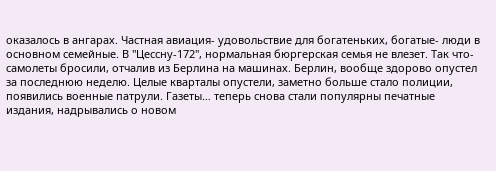оказалось в ангарах. Частная авиация‑ удовольствие для богатеньких, богатые‑ люди в основном семейные. В "Цессну‑172", нормальная бюргерская семья не влезет. Так что‑ самолеты бросили, отчалив из Берлина на машинах. Берлин, вообще здорово опустел за последнюю неделю. Целые кварталы опустели, заметно больше стало полиции, появились военные патрули. Газеты… теперь снова стали популярны печатные издания, надрывались о новом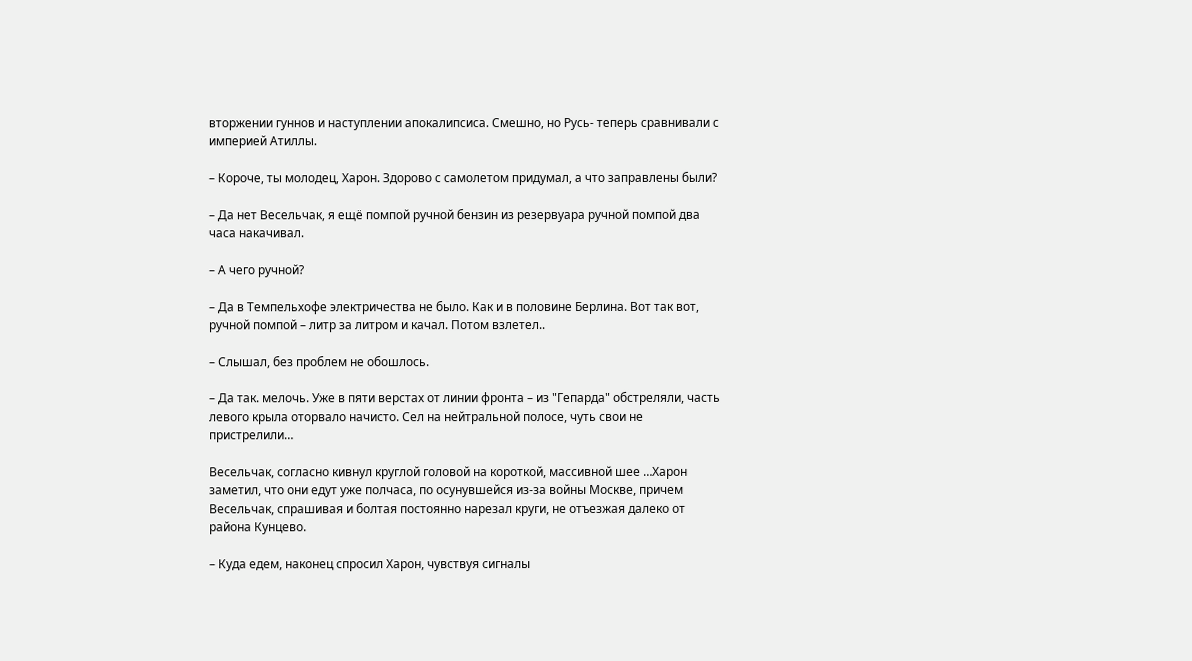вторжении гуннов и наступлении апокалипсиса. Смешно, но Русь‑ теперь сравнивали с империей Атиллы.

– Короче, ты молодец, Харон. Здорово с самолетом придумал, а что заправлены были?

– Да нет Весельчак, я ещё помпой ручной бензин из резервуара ручной помпой два часа накачивал.

– А чего ручной?

– Да в Темпельхофе электричества не было. Как и в половине Берлина. Вот так вот, ручной помпой – литр за литром и качал. Потом взлетел..

– Слышал, без проблем не обошлось.

– Да так. мелочь. Уже в пяти верстах от линии фронта – из "Гепарда" обстреляли, часть левого крыла оторвало начисто. Сел на нейтральной полосе, чуть свои не пристрелили…

Весельчак, согласно кивнул круглой головой на короткой, массивной шее …Харон заметил, что они едут уже полчаса, по осунувшейся из‑за войны Москве, причем Весельчак, спрашивая и болтая постоянно нарезал круги, не отъезжая далеко от района Кунцево.

– Куда едем, наконец спросил Харон, чувствуя сигналы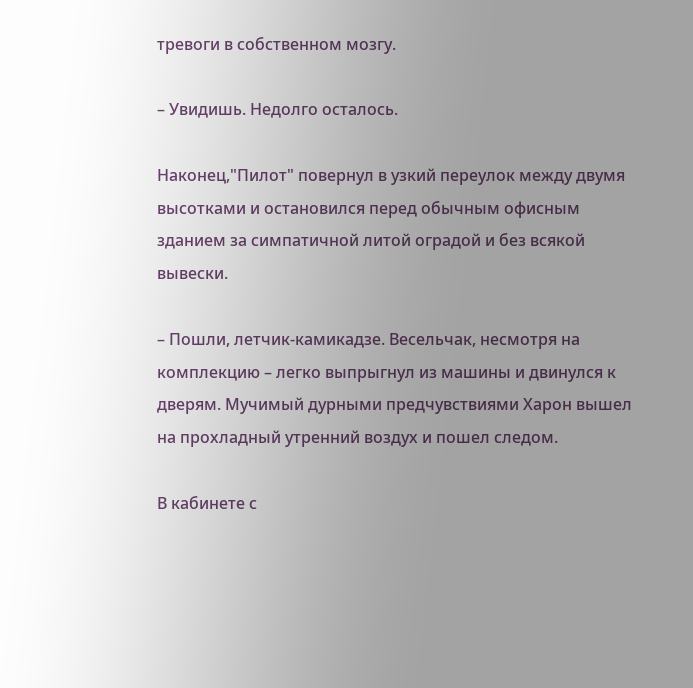тревоги в собственном мозгу.

– Увидишь. Недолго осталось.

Наконец,"Пилот" повернул в узкий переулок между двумя высотками и остановился перед обычным офисным зданием за симпатичной литой оградой и без всякой вывески.

– Пошли, летчик‑камикадзе. Весельчак, несмотря на комплекцию – легко выпрыгнул из машины и двинулся к дверям. Мучимый дурными предчувствиями Харон вышел на прохладный утренний воздух и пошел следом.

В кабинете с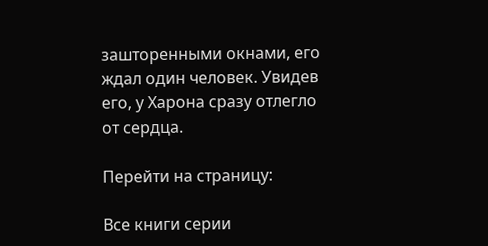зашторенными окнами, его ждал один человек. Увидев его, у Харона сразу отлегло от сердца.

Перейти на страницу:

Все книги серии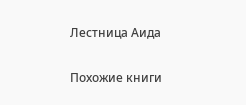Лестница Аида

Похожие книги